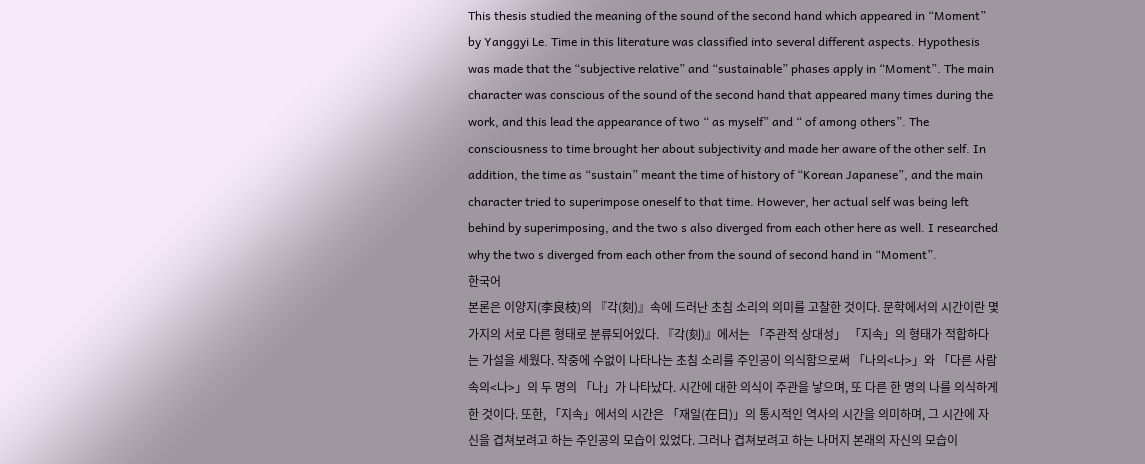This thesis studied the meaning of the sound of the second hand which appeared in “Moment” by Yanggyi Le. Time in this literature was classified into several different aspects. Hypothesis was made that the “subjective relative” and “sustainable” phases apply in “Moment”. The main character was conscious of the sound of the second hand that appeared many times during the work, and this lead the appearance of two “ as myself” and “ of among others”. The consciousness to time brought her about subjectivity and made her aware of the other self. In addition, the time as “sustain” meant the time of history of “Korean Japanese”, and the main character tried to superimpose oneself to that time. However, her actual self was being left behind by superimposing, and the two s also diverged from each other here as well. I researched why the two s diverged from each other from the sound of second hand in “Moment”.
한국어
본론은 이양지(李良枝)의 『각(刻)』속에 드러난 초침 소리의 의미를 고찰한 것이다. 문학에서의 시간이란 몇 가지의 서로 다른 형태로 분류되어있다. 『각(刻)』에서는 「주관적 상대성」 「지속」의 형태가 적합하다는 가설을 세웠다. 작중에 수없이 나타나는 초침 소리를 주인공이 의식함으로써 「나의<나>」와 「다른 사람 속의<나>」의 두 명의 「나」가 나타났다. 시간에 대한 의식이 주관을 낳으며, 또 다른 한 명의 나를 의식하게 한 것이다. 또한, 「지속」에서의 시간은 「재일(在日)」의 통시적인 역사의 시간을 의미하며, 그 시간에 자신을 겹쳐보려고 하는 주인공의 모습이 있었다. 그러나 겹쳐보려고 하는 나머지 본래의 자신의 모습이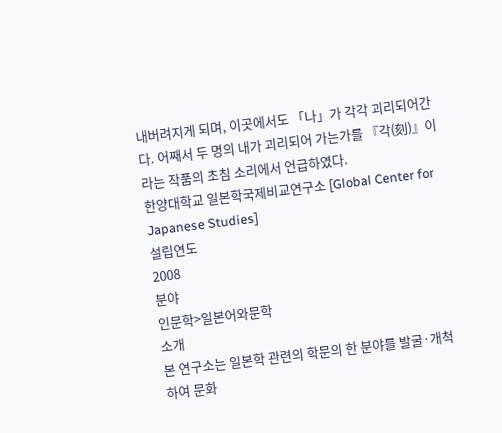내버려지게 되며, 이곳에서도 「나」가 각각 괴리되어간다. 어째서 두 명의 내가 괴리되어 가는가를 『각(刻)』이라는 작품의 초침 소리에서 언급하였다.
한양대학교 일본학국제비교연구소 [Global Center for Japanese Studies]
설립연도
2008
분야
인문학>일본어와문학
소개
본 연구소는 일본학 관련의 학문의 한 분야를 발굴·개척하여 문화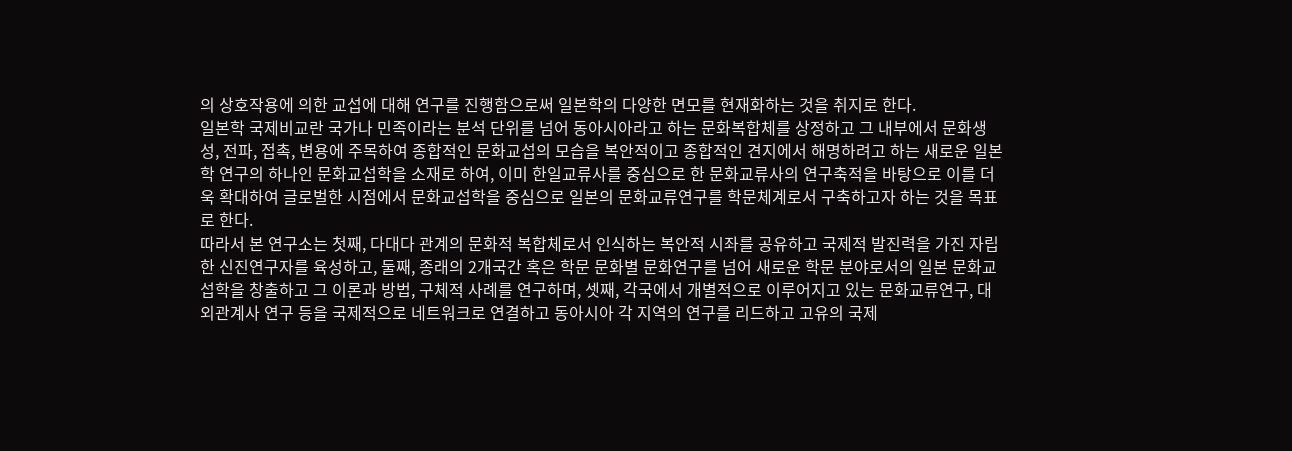의 상호작용에 의한 교섭에 대해 연구를 진행함으로써 일본학의 다양한 면모를 현재화하는 것을 취지로 한다.
일본학 국제비교란 국가나 민족이라는 분석 단위를 넘어 동아시아라고 하는 문화복합체를 상정하고 그 내부에서 문화생성, 전파, 접촉, 변용에 주목하여 종합적인 문화교섭의 모습을 복안적이고 종합적인 견지에서 해명하려고 하는 새로운 일본학 연구의 하나인 문화교섭학을 소재로 하여, 이미 한일교류사를 중심으로 한 문화교류사의 연구축적을 바탕으로 이를 더욱 확대하여 글로벌한 시점에서 문화교섭학을 중심으로 일본의 문화교류연구를 학문체계로서 구축하고자 하는 것을 목표로 한다.
따라서 본 연구소는 첫째, 다대다 관계의 문화적 복합체로서 인식하는 복안적 시좌를 공유하고 국제적 발진력을 가진 자립한 신진연구자를 육성하고, 둘째, 종래의 2개국간 혹은 학문 문화별 문화연구를 넘어 새로운 학문 분야로서의 일본 문화교섭학을 창출하고 그 이론과 방법, 구체적 사례를 연구하며, 셋째, 각국에서 개별적으로 이루어지고 있는 문화교류연구, 대외관계사 연구 등을 국제적으로 네트워크로 연결하고 동아시아 각 지역의 연구를 리드하고 고유의 국제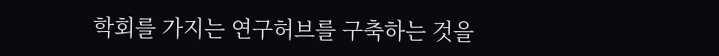학회를 가지는 연구허브를 구축하는 것을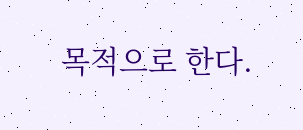목적으로 한다.